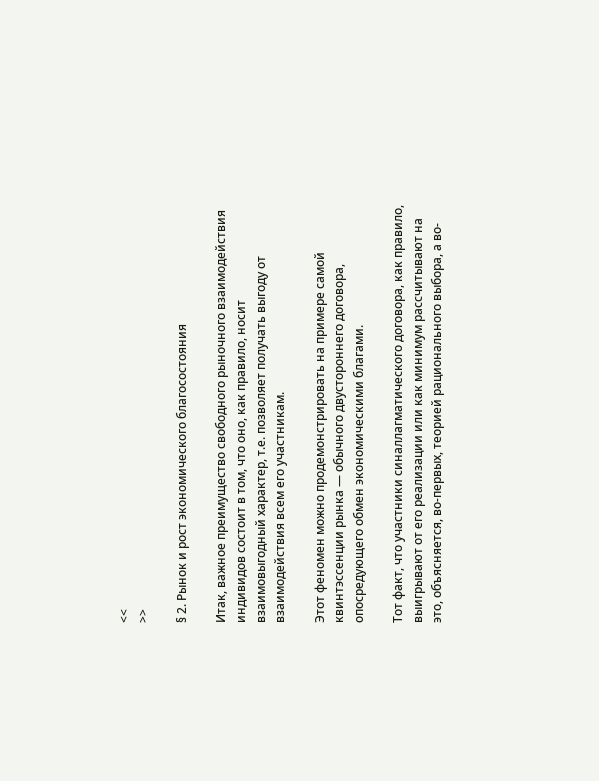<<
>>

§ 2. Рынок и рост экономического благосостояния

Итак, важное преимущество свободного рыночного взаимодействия индивидов состоит в том, что оно, как правило, носит взаимовыгодный характер, т.е. позволяет получать выгоду от взаимодействия всем его участникам.

Этот феномен можно продемонстрировать на примере самой квинтэссенции рынка — обычного двустороннего договора, опосредующего обмен экономическими благами.

Тот факт, что участники синаллагматического договора, как правило, выигрывают от его реализации или как минимум рассчитывают на это, объясняется, во-первых, теорией рационального выбора, а во-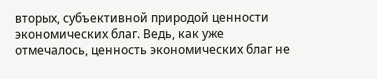вторых, субъективной природой ценности экономических благ. Ведь, как уже отмечалось, ценность экономических благ не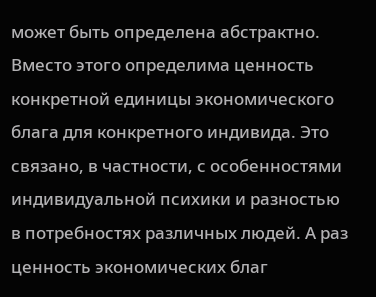может быть определена абстрактно. Вместо этого определима ценность конкретной единицы экономического блага для конкретного индивида. Это связано, в частности, с особенностями индивидуальной психики и разностью в потребностях различных людей. А раз ценность экономических благ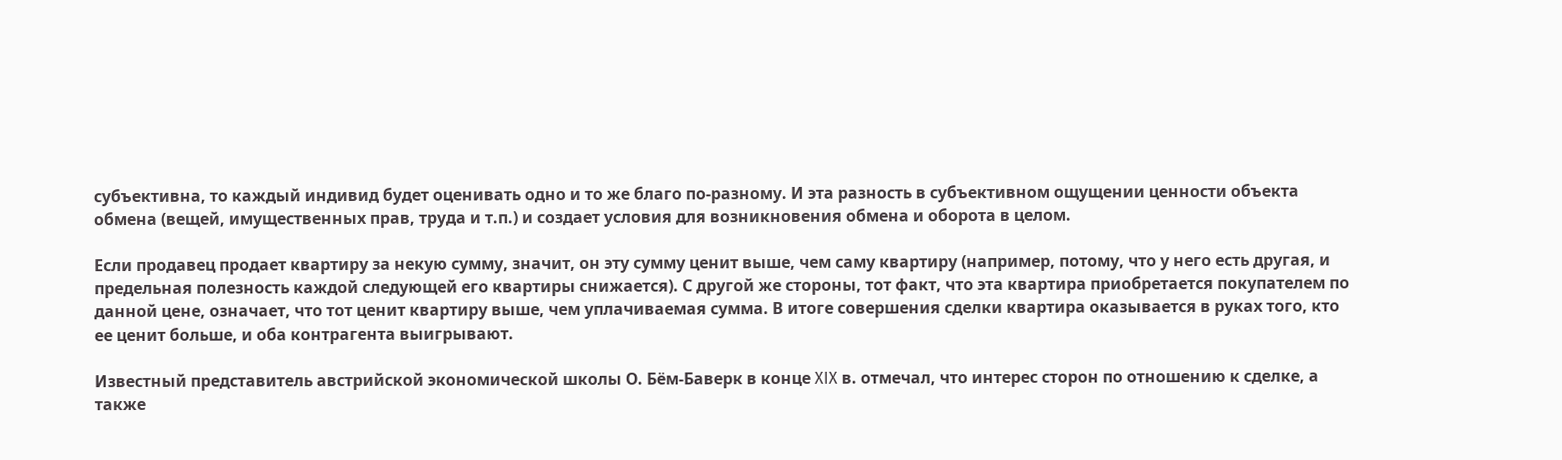субъективна, то каждый индивид будет оценивать одно и то же благо по-разному. И эта разность в субъективном ощущении ценности объекта обмена (вещей, имущественных прав, труда и т.п.) и создает условия для возникновения обмена и оборота в целом.

Если продавец продает квартиру за некую сумму, значит, он эту сумму ценит выше, чем саму квартиру (например, потому, что у него есть другая, и предельная полезность каждой следующей его квартиры снижается). С другой же стороны, тот факт, что эта квартира приобретается покупателем по данной цене, означает, что тот ценит квартиру выше, чем уплачиваемая сумма. В итоге совершения сделки квартира оказывается в руках того, кто ее ценит больше, и оба контрагента выигрывают.

Известный представитель австрийской экономической школы О. Бём-Баверк в конце XIX в. отмечал, что интерес сторон по отношению к сделке, а также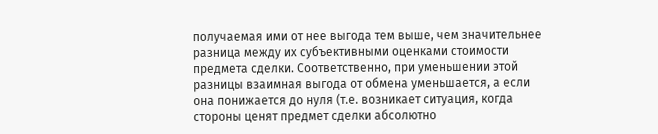получаемая ими от нее выгода тем выше, чем значительнее разница между их субъективными оценками стоимости предмета сделки. Соответственно, при уменьшении этой разницы взаимная выгода от обмена уменьшается, а если она понижается до нуля (т.е. возникает ситуация, когда стороны ценят предмет сделки абсолютно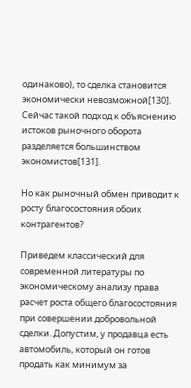одинаково), то сделка становится экономически невозможной[130]. Сейчас такой подход к объяснению истоков рыночного оборота разделяется большинством экономистов[131].

Но как рыночный обмен приводит к росту благосостояния обоих контрагентов?

Приведем классический для современной литературы по экономическому анализу права расчет роста общего благосостояния при совершении добровольной сделки. Допустим, у продавца есть автомобиль, который он готов продать как минимум за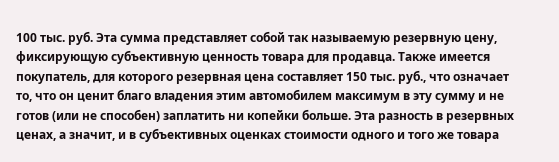100 тыс. руб. Эта сумма представляет собой так называемую резервную цену, фиксирующую субъективную ценность товара для продавца. Также имеется покупатель, для которого резервная цена составляет 150 тыс. руб., что означает то, что он ценит благо владения этим автомобилем максимум в эту сумму и не готов (или не способен) заплатить ни копейки больше. Эта разность в резервных ценах, а значит, и в субъективных оценках стоимости одного и того же товара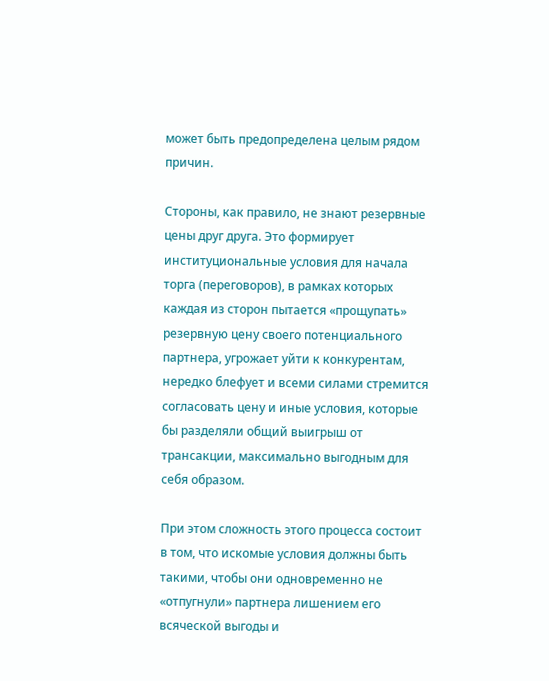может быть предопределена целым рядом причин.

Стороны, как правило, не знают резервные цены друг друга. Это формирует институциональные условия для начала торга (переговоров), в рамках которых каждая из сторон пытается «прощупать» резервную цену своего потенциального партнера, угрожает уйти к конкурентам, нередко блефует и всеми силами стремится согласовать цену и иные условия, которые бы разделяли общий выигрыш от трансакции, максимально выгодным для себя образом.

При этом сложность этого процесса состоит в том, что искомые условия должны быть такими, чтобы они одновременно не «отпугнули» партнера лишением его всяческой выгоды и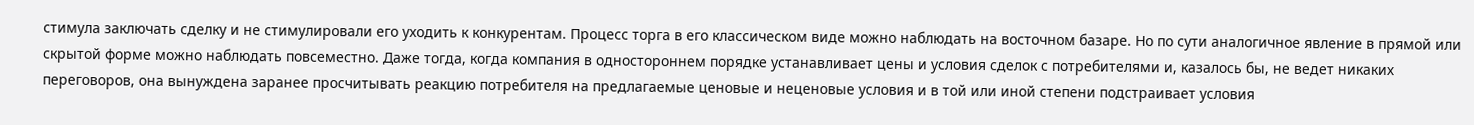стимула заключать сделку и не стимулировали его уходить к конкурентам. Процесс торга в его классическом виде можно наблюдать на восточном базаре. Но по сути аналогичное явление в прямой или скрытой форме можно наблюдать повсеместно. Даже тогда, когда компания в одностороннем порядке устанавливает цены и условия сделок с потребителями и, казалось бы, не ведет никаких переговоров, она вынуждена заранее просчитывать реакцию потребителя на предлагаемые ценовые и неценовые условия и в той или иной степени подстраивает условия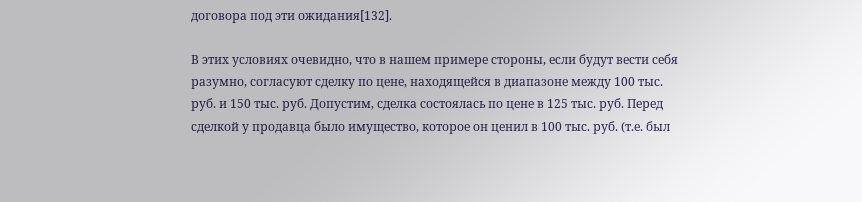договора под эти ожидания[132].

В этих условиях очевидно, что в нашем примере стороны, если будут вести себя разумно, согласуют сделку по цене, находящейся в диапазоне между 100 тыс. руб. и 150 тыс. руб. Допустим, сделка состоялась по цене в 125 тыс. руб. Перед сделкой у продавца было имущество, которое он ценил в 100 тыс. руб. (т.е. был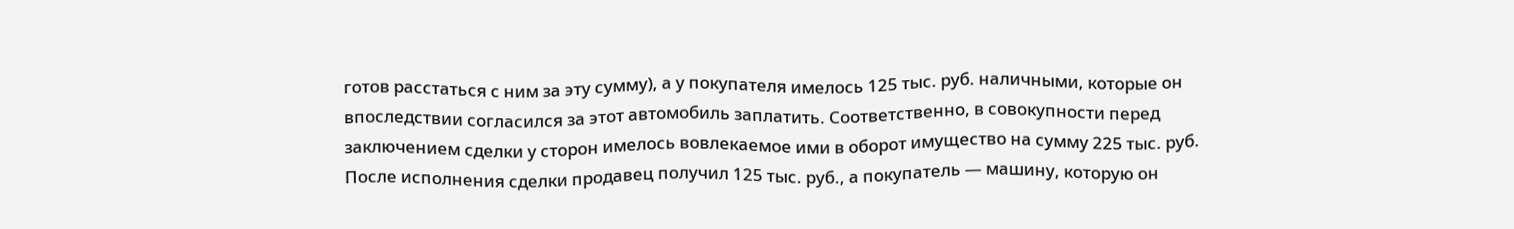готов расстаться с ним за эту сумму), а у покупателя имелось 125 тыс. руб. наличными, которые он впоследствии согласился за этот автомобиль заплатить. Соответственно, в совокупности перед заключением сделки у сторон имелось вовлекаемое ими в оборот имущество на сумму 225 тыс. руб. После исполнения сделки продавец получил 125 тыс. руб., а покупатель — машину, которую он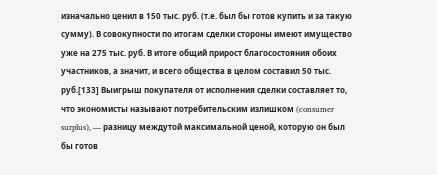изначально ценил в 150 тыс. руб. (т.е. был бы готов купить и за такую сумму). В совокупности по итогам сделки стороны имеют имущество уже на 275 тыс. руб. В итоге общий прирост благосостояния обоих участников, а значит, и всего общества в целом составил 50 тыс. руб.[133] Выигрыш покупателя от исполнения сделки составляет то, что экономисты называют потребительским излишком (consumer surplus), — разницу междутой максимальной ценой, которую он был бы готов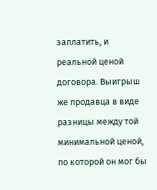заплатить, и реальной ценой договора. Выигрыш же продавца в виде разницы между той минимальной ценой, по которой он мог бы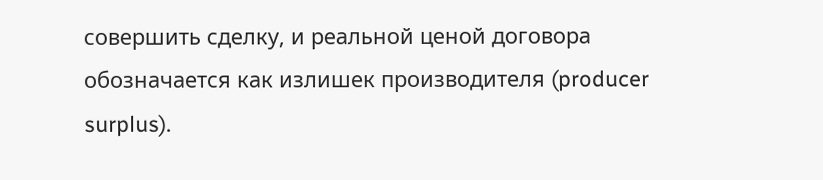совершить сделку, и реальной ценой договора обозначается как излишек производителя (producer surplus).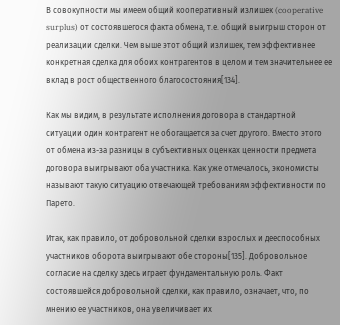В совокупности мы имеем общий кооперативный излишек (cooperative surplus) от состоявшегося факта обмена, т.е. общий выигрыш сторон от реализации сделки. Чем выше этот общий излишек, тем эффективнее конкретная сделка для обоих контрагентов в целом и тем значительнее ее вклад в рост общественного благосостояния[134].

Как мы видим, в результате исполнения договора в стандартной ситуации один контрагент не обогащается за счет другого. Вместо этого от обмена из-за разницы в субъективных оценках ценности предмета договора выигрывают оба участника. Как уже отмечалось, экономисты называют такую ситуацию отвечающей требованиям эффективности по Парето.

Итак, как правило, от добровольной сделки взрослых и дееспособных участников оборота выигрывают обе стороны[135]. Добровольное согласие на сделку здесь играет фундаментальную роль. Факт состоявшейся добровольной сделки, как правило, означает, что, по мнению ее участников, она увеличивает их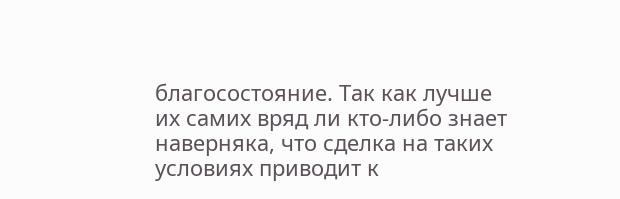благосостояние. Так как лучше их самих вряд ли кто-либо знает наверняка, что сделка на таких условиях приводит к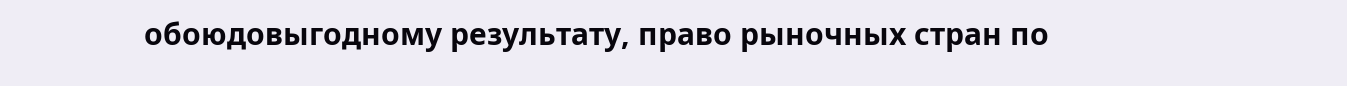обоюдовыгодному результату, право рыночных стран по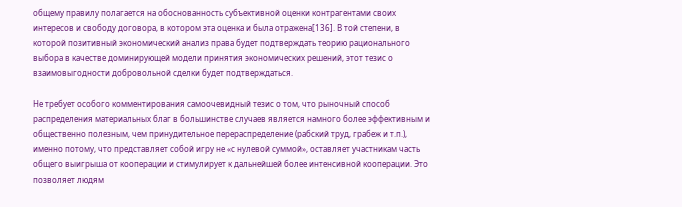общему правилу полагается на обоснованность субъективной оценки контрагентами своих интересов и свободу договора, в котором эта оценка и была отражена[136]. В той степени, в которой позитивный экономический анализ права будет подтверждать теорию рационального выбора в качестве доминирующей модели принятия экономических решений, этот тезис о взаимовыгодности добровольной сделки будет подтверждаться.

Не требует особого комментирования самоочевидный тезис о том, что рыночный способ распределения материальных благ в большинстве случаев является намного более эффективным и общественно полезным, чем принудительное перераспределение (рабский труд, грабеж и т.п.), именно потому, что представляет собой игру не «с нулевой суммой», оставляет участникам часть общего выигрыша от кооперации и стимулирует к дальнейшей более интенсивной кооперации. Это позволяет людям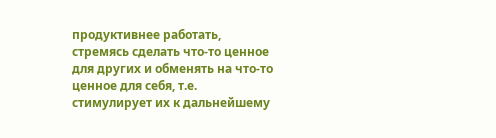продуктивнее работать, стремясь сделать что-то ценное для других и обменять на что-то ценное для себя, т.е. стимулирует их к дальнейшему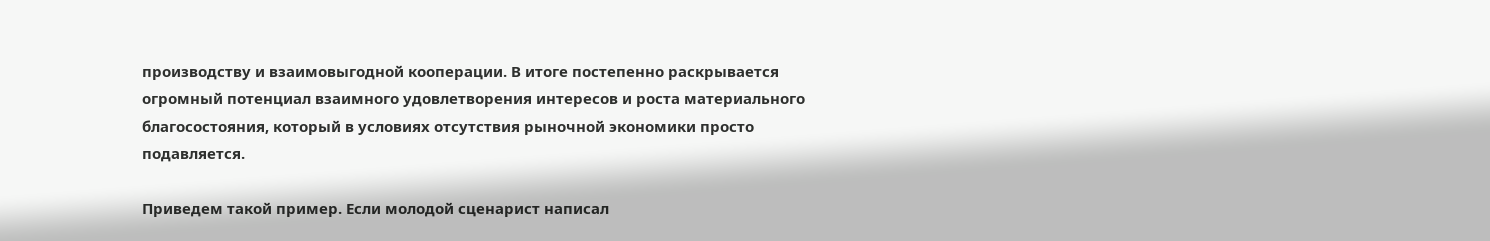производству и взаимовыгодной кооперации. В итоге постепенно раскрывается огромный потенциал взаимного удовлетворения интересов и роста материального благосостояния, который в условиях отсутствия рыночной экономики просто подавляется.

Приведем такой пример. Если молодой сценарист написал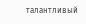талантливый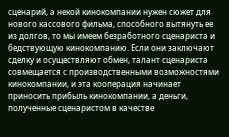сценарий, а некой кинокомпании нужен сюжет для нового кассового фильма, способного вытянуть ее из долгов, то мы имеем безработного сценариста и бедствующую кинокомпанию. Если они заключают сделку и осуществляют обмен, талант сценариста совмещается с производственными возможностями кинокомпании, и эта кооперация начинает приносить прибыль кинокомпании, а деньги, полученные сценаристом в качестве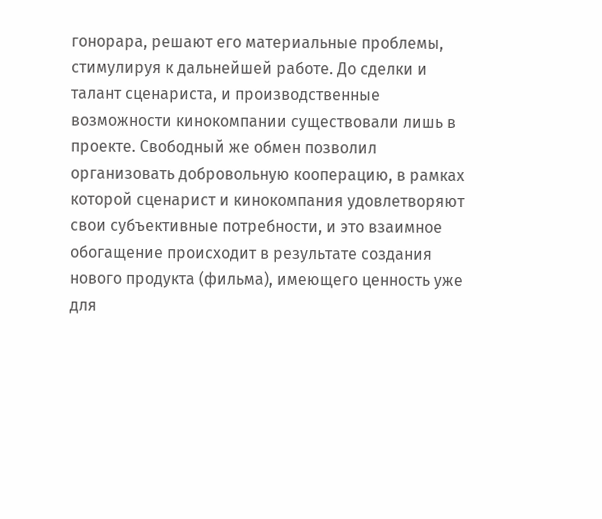гонорара, решают его материальные проблемы, стимулируя к дальнейшей работе. До сделки и талант сценариста, и производственные возможности кинокомпании существовали лишь в проекте. Свободный же обмен позволил организовать добровольную кооперацию, в рамках которой сценарист и кинокомпания удовлетворяют свои субъективные потребности, и это взаимное обогащение происходит в результате создания нового продукта (фильма), имеющего ценность уже для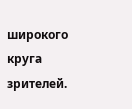широкого круга зрителей.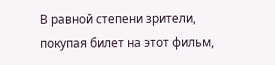В равной степени зрители, покупая билет на этот фильм,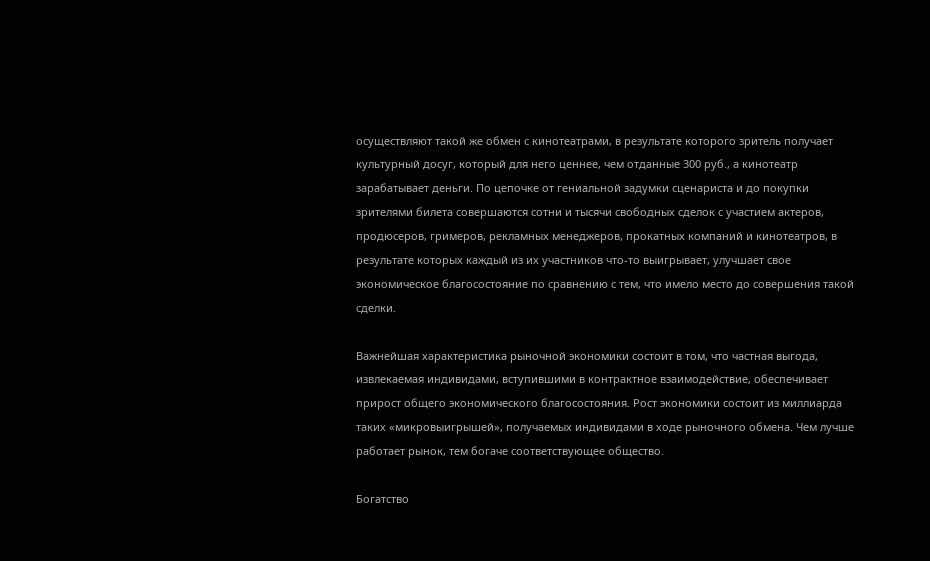осуществляют такой же обмен с кинотеатрами, в результате которого зритель получает культурный досуг, который для него ценнее, чем отданные 300 руб., а кинотеатр зарабатывает деньги. По цепочке от гениальной задумки сценариста и до покупки зрителями билета совершаются сотни и тысячи свободных сделок с участием актеров, продюсеров, гримеров, рекламных менеджеров, прокатных компаний и кинотеатров, в результате которых каждый из их участников что-то выигрывает, улучшает свое экономическое благосостояние по сравнению с тем, что имело место до совершения такой сделки.

Важнейшая характеристика рыночной экономики состоит в том, что частная выгода, извлекаемая индивидами, вступившими в контрактное взаимодействие, обеспечивает прирост общего экономического благосостояния. Рост экономики состоит из миллиарда таких «микровыигрышей», получаемых индивидами в ходе рыночного обмена. Чем лучше работает рынок, тем богаче соответствующее общество.

Богатство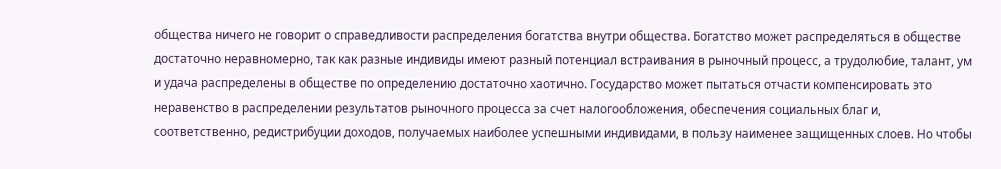общества ничего не говорит о справедливости распределения богатства внутри общества. Богатство может распределяться в обществе достаточно неравномерно, так как разные индивиды имеют разный потенциал встраивания в рыночный процесс, а трудолюбие, талант, ум и удача распределены в обществе по определению достаточно хаотично. Государство может пытаться отчасти компенсировать это неравенство в распределении результатов рыночного процесса за счет налогообложения, обеспечения социальных благ и, соответственно, редистрибуции доходов, получаемых наиболее успешными индивидами, в пользу наименее защищенных слоев. Но чтобы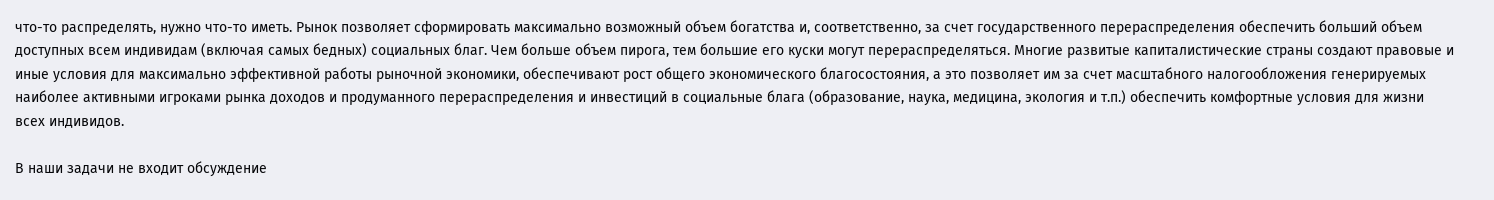что-то распределять, нужно что-то иметь. Рынок позволяет сформировать максимально возможный объем богатства и, соответственно, за счет государственного перераспределения обеспечить больший объем доступных всем индивидам (включая самых бедных) социальных благ. Чем больше объем пирога, тем большие его куски могут перераспределяться. Многие развитые капиталистические страны создают правовые и иные условия для максимально эффективной работы рыночной экономики, обеспечивают рост общего экономического благосостояния, а это позволяет им за счет масштабного налогообложения генерируемых наиболее активными игроками рынка доходов и продуманного перераспределения и инвестиций в социальные блага (образование, наука, медицина, экология и т.п.) обеспечить комфортные условия для жизни всех индивидов.

В наши задачи не входит обсуждение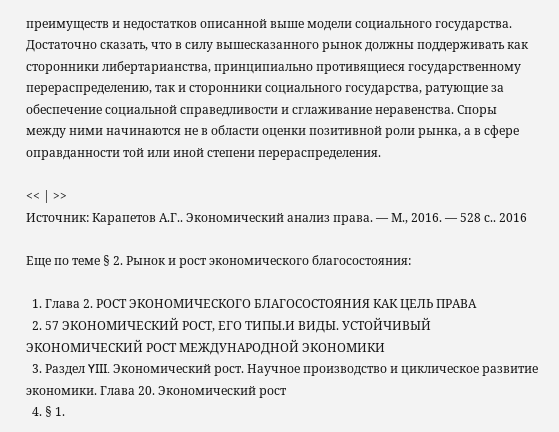преимуществ и недостатков описанной выше модели социального государства. Достаточно сказать, что в силу вышесказанного рынок должны поддерживать как сторонники либертарианства, принципиально противящиеся государственному перераспределению, так и сторонники социального государства, ратующие за обеспечение социальной справедливости и сглаживание неравенства. Споры между ними начинаются не в области оценки позитивной роли рынка, а в сфере оправданности той или иной степени перераспределения.

<< | >>
Источник: Карапетов А.Г.. Экономический анализ права. — М., 2016. — 528 с.. 2016

Еще по теме § 2. Рынок и рост экономического благосостояния:

  1. Глава 2. РОСТ ЭКОНОМИЧЕСКОГО БЛАГОСОСТОЯНИЯ КАК ЦЕЛЬ ПРАВА
  2. 57 ЭКОНОМИЧЕСКИЙ РОСТ, ЕГО ТИПЫ.И ВИДЫ. УСТОЙЧИВЫЙ ЭКОНОМИЧЕСКИЙ РОСТ МЕЖДУНАРОДНОЙ ЭКОНОМИКИ
  3. Раздел YIII. Экономический рост. Научное производство и циклическое развитие экономики. Глава 20. Экономический рост
  4. § 1.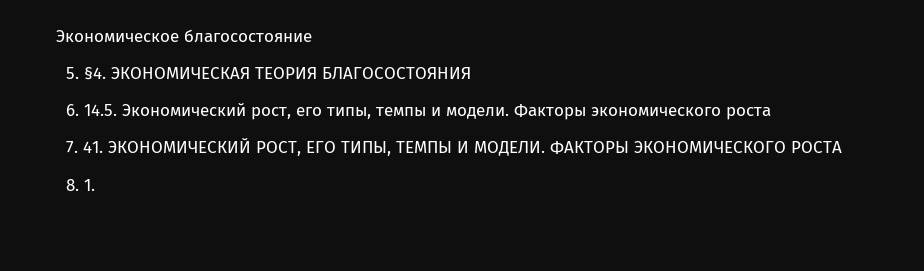Экономическое благосостояние
  5. §4. ЭКОНОМИЧЕСКАЯ ТЕОРИЯ БЛАГОСОСТОЯНИЯ
  6. 14.5. Экономический рост, его типы, темпы и модели. Факторы экономического роста
  7. 41. ЭКОНОМИЧЕСКИЙ РОСТ, ЕГО ТИПЫ, ТЕМПЫ И МОДЕЛИ. ФАКТОРЫ ЭКОНОМИЧЕСКОГО РОСТА
  8. 1.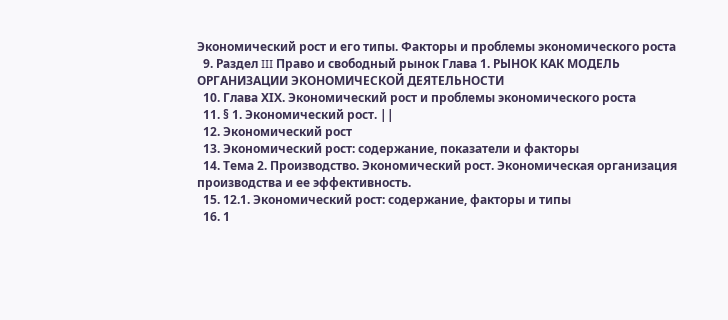Экономический рост и его типы. Факторы и проблемы экономического роста
  9. Раздел III Право и свободный рынок Глава 1. РЫНОК КАК МОДЕЛЬ ОРГАНИЗАЦИИ ЭКОНОМИЧЕСКОЙ ДЕЯТЕЛЬНОСТИ
  10. Глава XIХ. Экономический рост и проблемы экономического роста
  11. § 1. Экономический рост. ||
  12. Экономический рост
  13. Экономический рост: содержание, показатели и факторы
  14. Тема 2. Производство. Экономический рост. Экономическая организация производства и ее эффективность.
  15. 12.1. Экономический рост: содержание, факторы и типы
  16. 1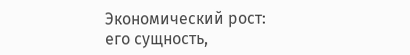Экономический рост: его сущность,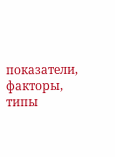показатели, факторы, типы